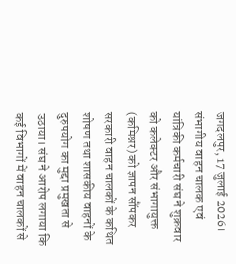जगदलपुर, 17 जुलाई 2026। संभागीय वाहन चालक एवं यांत्रिकी कर्मचारी संघ ने शुक्रवार को कलेक्टर और संभागायुक्त (कमिश्नर) को ज्ञापन सौंपकर सरकारी वाहन चालकों के कथित शोषण तथा शासकीय वाहनों के दुरुपयोग का मुद्दा प्रमुखता से उठाया। संघ ने आरोप लगाया कि कई विभागों में वाहन चालकों से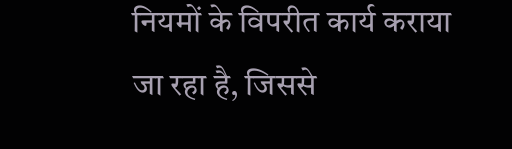नियमों के विपरीत कार्य कराया जा रहा है, जिससे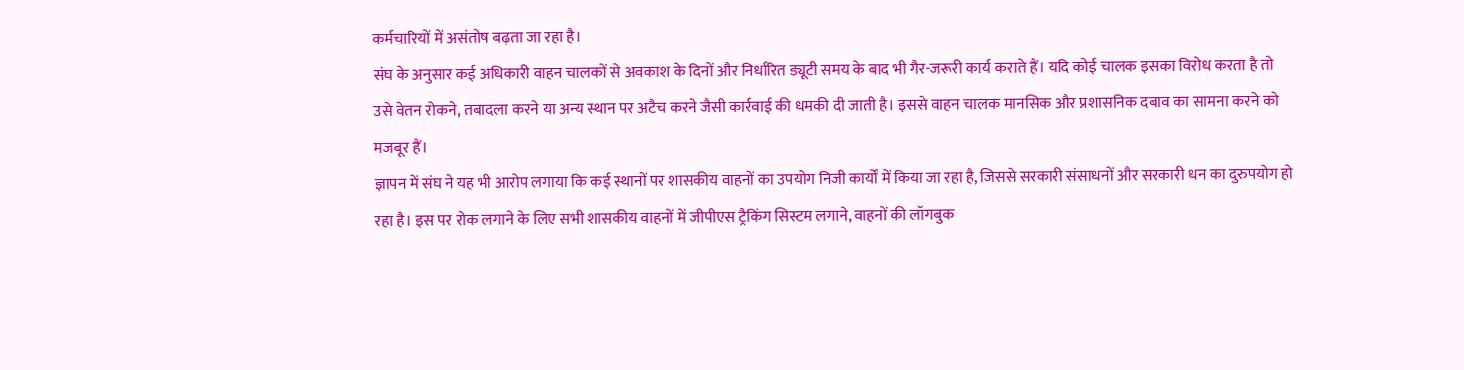कर्मचारियों में असंतोष बढ़ता जा रहा है।
संघ के अनुसार कई अधिकारी वाहन चालकों से अवकाश के दिनों और निर्धारित ड्यूटी समय के बाद भी गैर-जरूरी कार्य कराते हैं। यदि कोई चालक इसका विरोध करता है तो उसे वेतन रोकने, तबादला करने या अन्य स्थान पर अटैच करने जैसी कार्रवाई की धमकी दी जाती है। इससे वाहन चालक मानसिक और प्रशासनिक दबाव का सामना करने को मजबूर हैं।
ज्ञापन में संघ ने यह भी आरोप लगाया कि कई स्थानों पर शासकीय वाहनों का उपयोग निजी कार्यों में किया जा रहा है, जिससे सरकारी संसाधनों और सरकारी धन का दुरुपयोग हो रहा है। इस पर रोक लगाने के लिए सभी शासकीय वाहनों में जीपीएस ट्रैकिंग सिस्टम लगाने, वाहनों की लॉगबुक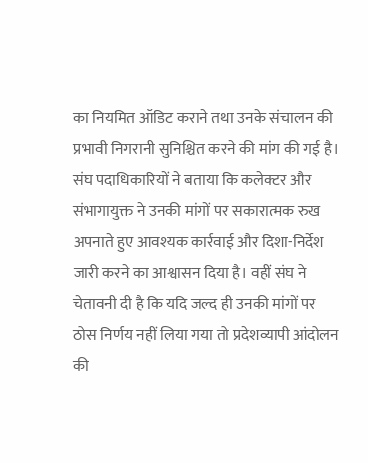का नियमित ऑडिट कराने तथा उनके संचालन की प्रभावी निगरानी सुनिश्चित करने की मांग की गई है।
संघ पदाधिकारियों ने बताया कि कलेक्टर और संभागायुक्त ने उनकी मांगों पर सकारात्मक रुख अपनाते हुए आवश्यक कार्रवाई और दिशा-निर्देश जारी करने का आश्वासन दिया है। वहीं संघ ने चेतावनी दी है कि यदि जल्द ही उनकी मांगों पर ठोस निर्णय नहीं लिया गया तो प्रदेशव्यापी आंदोलन की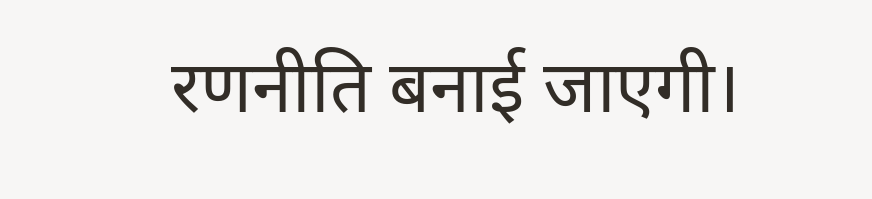रणनीति बनाई जाएगी।